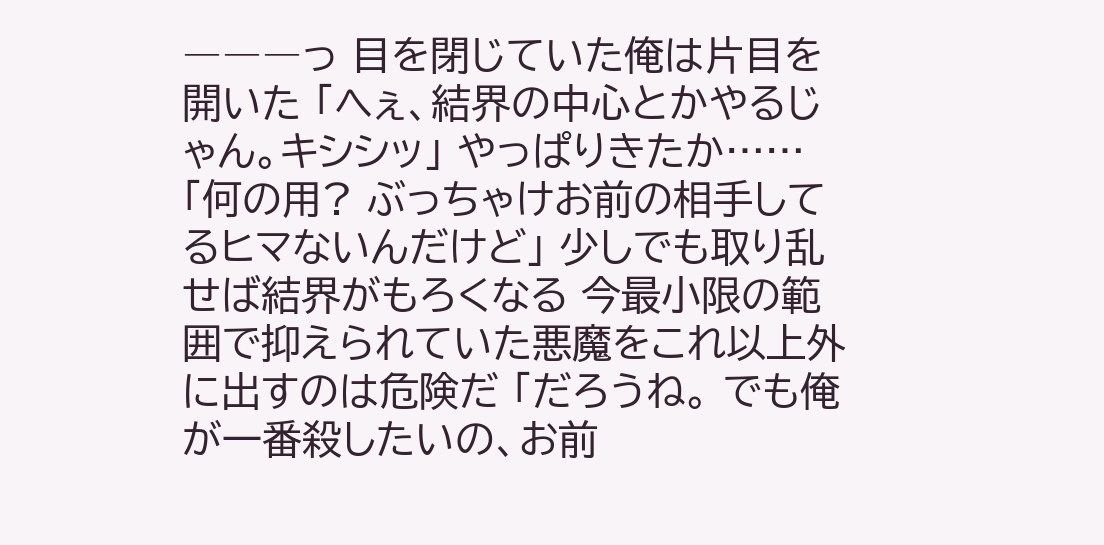―――っ 目を閉じていた俺は片目を開いた 「へぇ、結界の中心とかやるじゃん。キシシッ」 やっぱりきたか…… 「何の用? ぶっちゃけお前の相手してるヒマないんだけど」 少しでも取り乱せば結界がもろくなる 今最小限の範囲で抑えられていた悪魔をこれ以上外に出すのは危険だ 「だろうね。 でも俺が一番殺したいの、お前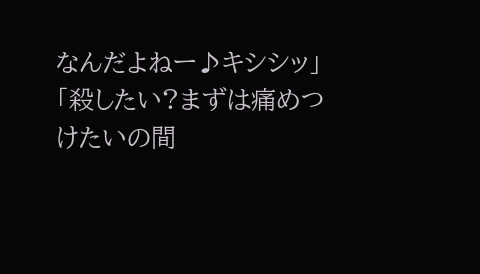なんだよねー♪キシシッ」 「殺したい?まずは痛めつけたいの間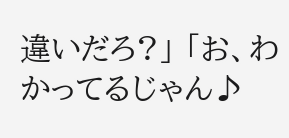違いだろ?」 「お、わかってるじゃん♪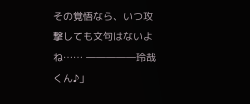その覚悟なら、いつ攻撃しても文句はないよね…… ―――――玲哉くん♪」